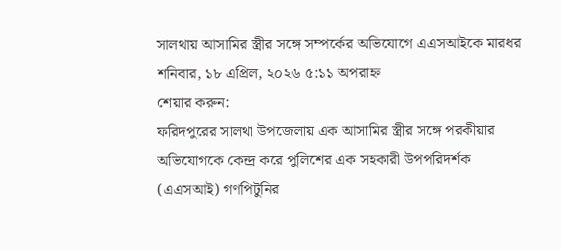সালথায় আসামির স্ত্রীর সঙ্গে সম্পর্কের অভিযোগে এএসআইকে মারধর
শনিবার, ১৮ এপ্রিল, ২০২৬ ৫:১১ অপরাহ্ন
শেয়ার করুন:
ফরিদপুরের সালথা উপজেলায় এক আসামির স্ত্রীর সঙ্গে পরকীয়ার অভিযোগকে কেন্দ্র করে পুলিশের এক সহকারী উপপরিদর্শক (এএসআই) গণপিটুনির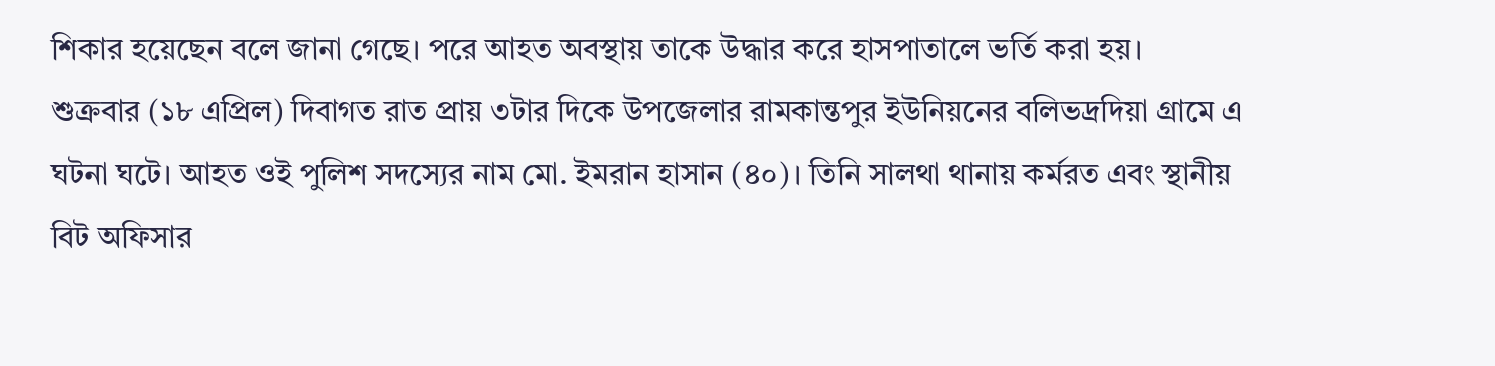শিকার হয়েছেন বলে জানা গেছে। পরে আহত অবস্থায় তাকে উদ্ধার করে হাসপাতালে ভর্তি করা হয়।
শুক্রবার (১৮ এপ্রিল) দিবাগত রাত প্রায় ৩টার দিকে উপজেলার রামকান্তপুর ইউনিয়নের বলিভদ্রদিয়া গ্রামে এ ঘটনা ঘটে। আহত ওই পুলিশ সদস্যের নাম মো. ইমরান হাসান (৪০)। তিনি সালথা থানায় কর্মরত এবং স্থানীয় বিট অফিসার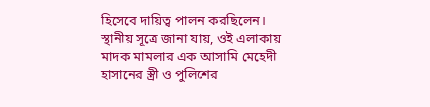হিসেবে দায়িত্ব পালন করছিলেন।
স্থানীয় সূত্রে জানা যায়, ওই এলাকায় মাদক মামলার এক আসামি মেহেদী হাসানের স্ত্রী ও পুলিশের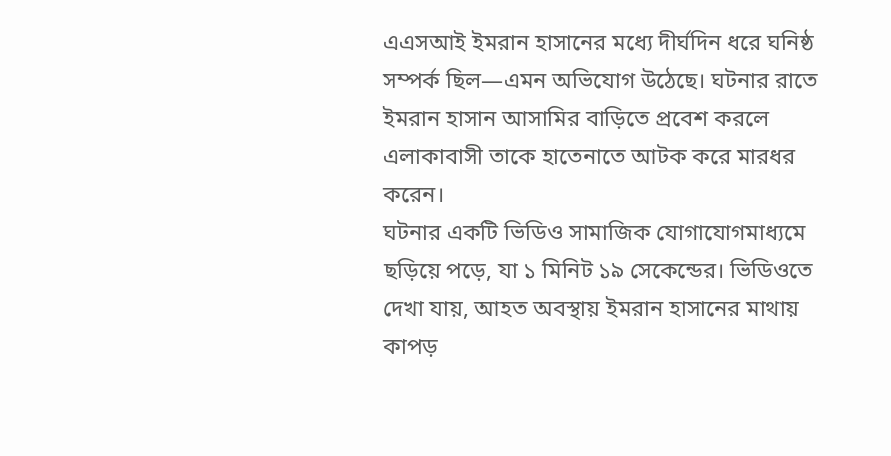এএসআই ইমরান হাসানের মধ্যে দীর্ঘদিন ধরে ঘনিষ্ঠ সম্পর্ক ছিল—এমন অভিযোগ উঠেছে। ঘটনার রাতে ইমরান হাসান আসামির বাড়িতে প্রবেশ করলে এলাকাবাসী তাকে হাতেনাতে আটক করে মারধর করেন।
ঘটনার একটি ভিডিও সামাজিক যোগাযোগমাধ্যমে ছড়িয়ে পড়ে, যা ১ মিনিট ১৯ সেকেন্ডের। ভিডিওতে দেখা যায়, আহত অবস্থায় ইমরান হাসানের মাথায় কাপড়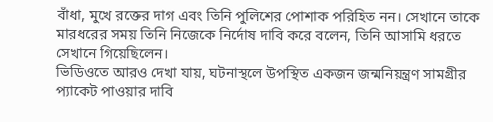বাঁধা, মুখে রক্তের দাগ এবং তিনি পুলিশের পোশাক পরিহিত নন। সেখানে তাকে মারধরের সময় তিনি নিজেকে নির্দোষ দাবি করে বলেন, তিনি আসামি ধরতে সেখানে গিয়েছিলেন।
ভিডিওতে আরও দেখা যায়, ঘটনাস্থলে উপস্থিত একজন জন্মনিয়ন্ত্রণ সামগ্রীর প্যাকেট পাওয়ার দাবি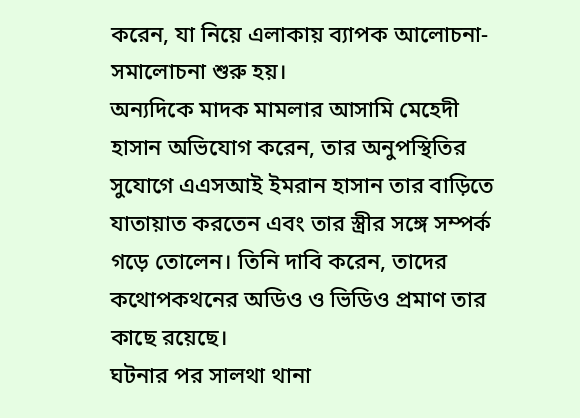করেন, যা নিয়ে এলাকায় ব্যাপক আলোচনা-সমালোচনা শুরু হয়।
অন্যদিকে মাদক মামলার আসামি মেহেদী হাসান অভিযোগ করেন, তার অনুপস্থিতির সুযোগে এএসআই ইমরান হাসান তার বাড়িতে যাতায়াত করতেন এবং তার স্ত্রীর সঙ্গে সম্পর্ক গড়ে তোলেন। তিনি দাবি করেন, তাদের কথোপকথনের অডিও ও ভিডিও প্রমাণ তার কাছে রয়েছে।
ঘটনার পর সালথা থানা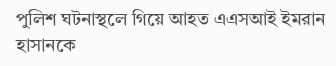পুলিশ ঘটনাস্থলে গিয়ে আহত এএসআই ইমরান হাসানকে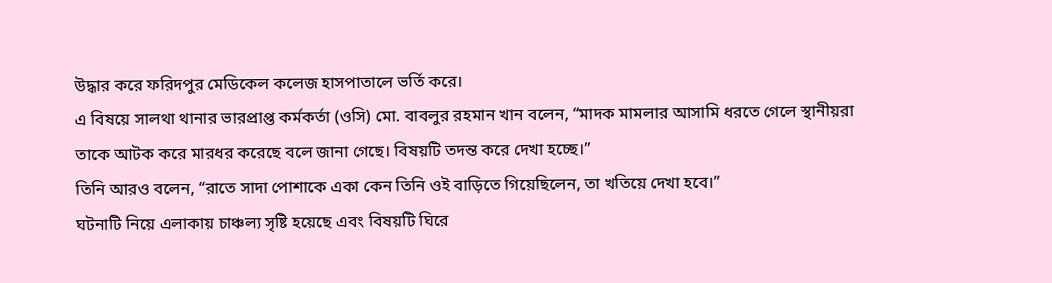উদ্ধার করে ফরিদপুর মেডিকেল কলেজ হাসপাতালে ভর্তি করে।
এ বিষয়ে সালথা থানার ভারপ্রাপ্ত কর্মকর্তা (ওসি) মো. বাবলুর রহমান খান বলেন, “মাদক মামলার আসামি ধরতে গেলে স্থানীয়রা তাকে আটক করে মারধর করেছে বলে জানা গেছে। বিষয়টি তদন্ত করে দেখা হচ্ছে।”
তিনি আরও বলেন, “রাতে সাদা পোশাকে একা কেন তিনি ওই বাড়িতে গিয়েছিলেন, তা খতিয়ে দেখা হবে।”
ঘটনাটি নিয়ে এলাকায় চাঞ্চল্য সৃষ্টি হয়েছে এবং বিষয়টি ঘিরে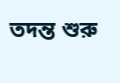তদন্ত শুরু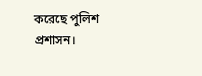করেছে পুলিশ প্রশাসন।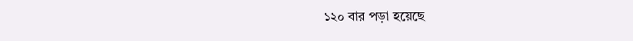১২০ বার পড়া হয়েছে